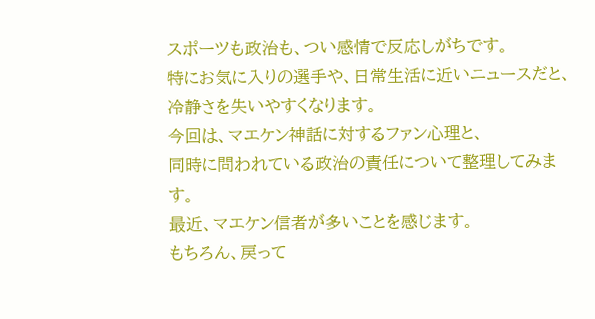スポーツも政治も、つい感情で反応しがちです。
特にお気に入りの選手や、日常生活に近いニュースだと、
冷静さを失いやすくなります。
今回は、マエケン神話に対するファン心理と、
同時に問われている政治の責任について整理してみます。
最近、マエケン信者が多いことを感じます。
もちろん、戻って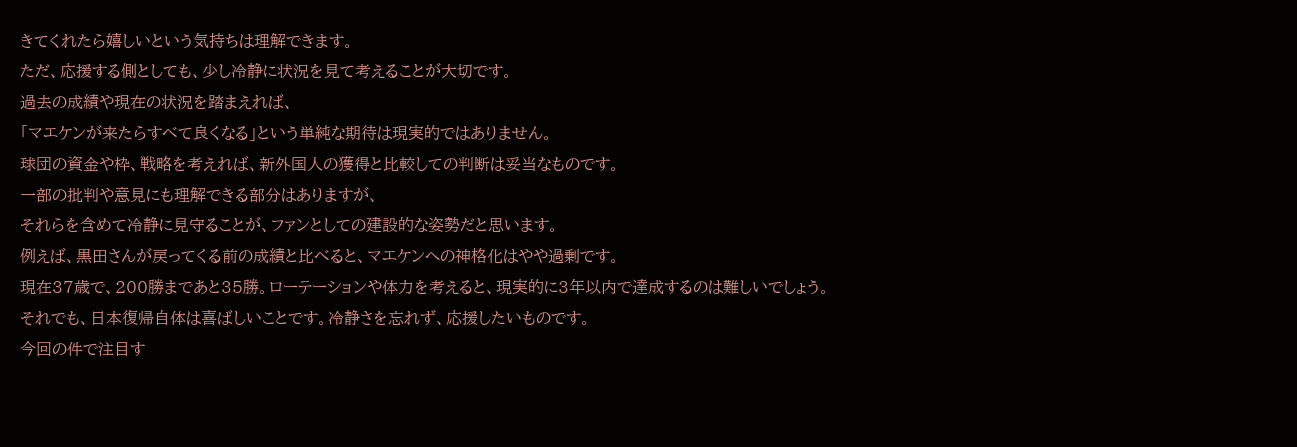きてくれたら嬉しいという気持ちは理解できます。
ただ、応援する側としても、少し冷静に状況を見て考えることが大切です。
過去の成績や現在の状況を踏まえれば、
「マエケンが来たらすべて良くなる」という単純な期待は現実的ではありません。
球団の資金や枠、戦略を考えれば、新外国人の獲得と比較しての判断は妥当なものです。
一部の批判や意見にも理解できる部分はありますが、
それらを含めて冷静に見守ることが、ファンとしての建設的な姿勢だと思います。
例えば、黒田さんが戻ってくる前の成績と比べると、マエケンへの神格化はやや過剰です。
現在37歳で、200勝まであと35勝。ローテーションや体力を考えると、現実的に3年以内で達成するのは難しいでしょう。
それでも、日本復帰自体は喜ばしいことです。冷静さを忘れず、応援したいものです。
今回の件で注目す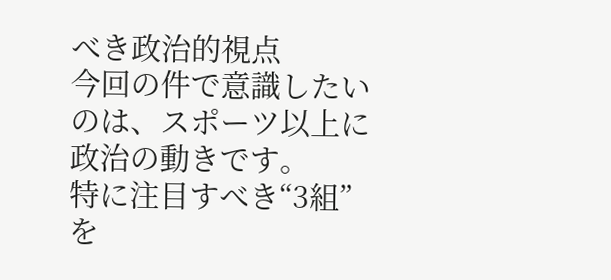べき政治的視点
今回の件で意識したいのは、スポーツ以上に政治の動きです。
特に注目すべき“3組”を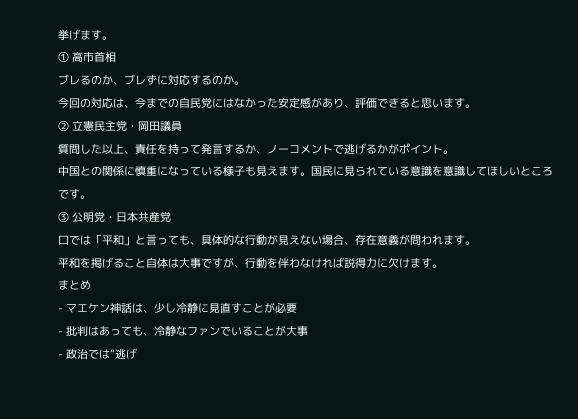挙げます。
① 高市首相
ブレるのか、ブレずに対応するのか。
今回の対応は、今までの自民党にはなかった安定感があり、評価できると思います。
② 立憲民主党・岡田議員
質問した以上、責任を持って発言するか、ノーコメントで逃げるかがポイント。
中国との関係に慎重になっている様子も見えます。国民に見られている意識を意識してほしいところです。
③ 公明党・日本共産党
口では「平和」と言っても、具体的な行動が見えない場合、存在意義が問われます。
平和を掲げること自体は大事ですが、行動を伴わなければ説得力に欠けます。
まとめ
- マエケン神話は、少し冷静に見直すことが必要
- 批判はあっても、冷静なファンでいることが大事
- 政治では“逃げ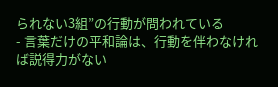られない3組”の行動が問われている
- 言葉だけの平和論は、行動を伴わなければ説得力がない